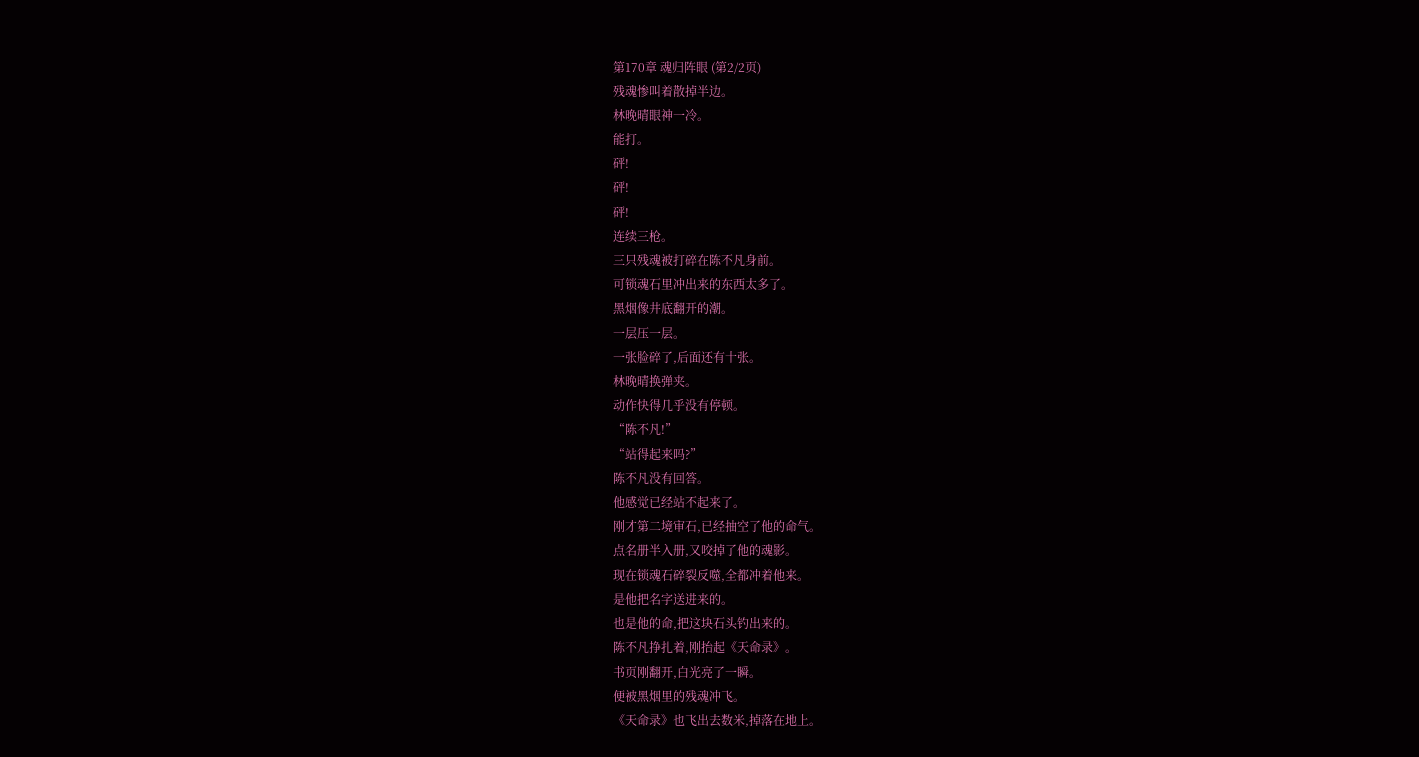第170章 魂归阵眼 (第2/2页)
残魂惨叫着散掉半边。
林晚晴眼神一冷。
能打。
砰!
砰!
砰!
连续三枪。
三只残魂被打碎在陈不凡身前。
可锁魂石里冲出来的东西太多了。
黑烟像井底翻开的潮。
一层压一层。
一张脸碎了,后面还有十张。
林晚晴换弹夹。
动作快得几乎没有停顿。
“陈不凡!”
“站得起来吗?”
陈不凡没有回答。
他感觉已经站不起来了。
刚才第二境审石,已经抽空了他的命气。
点名册半入册,又咬掉了他的魂影。
现在锁魂石碎裂反噬,全都冲着他来。
是他把名字送进来的。
也是他的命,把这块石头钓出来的。
陈不凡挣扎着,刚抬起《天命录》。
书页刚翻开,白光亮了一瞬。
便被黑烟里的残魂冲飞。
《天命录》也飞出去数米,掉落在地上。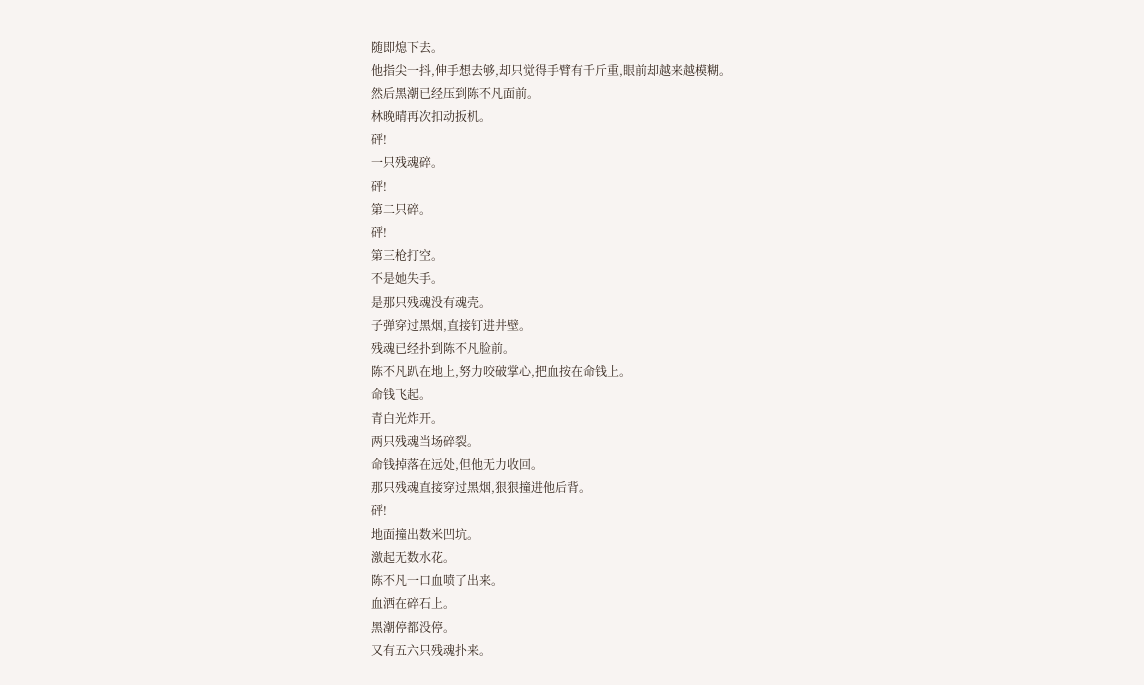随即熄下去。
他指尖一抖,伸手想去够,却只觉得手臂有千斤重,眼前却越来越模糊。
然后黑潮已经压到陈不凡面前。
林晚晴再次扣动扳机。
砰!
一只残魂碎。
砰!
第二只碎。
砰!
第三枪打空。
不是她失手。
是那只残魂没有魂壳。
子弹穿过黑烟,直接钉进井壁。
残魂已经扑到陈不凡脸前。
陈不凡趴在地上,努力咬破掌心,把血按在命钱上。
命钱飞起。
青白光炸开。
两只残魂当场碎裂。
命钱掉落在远处,但他无力收回。
那只残魂直接穿过黑烟,狠狠撞进他后背。
砰!
地面撞出数米凹坑。
激起无数水花。
陈不凡一口血喷了出来。
血洒在碎石上。
黑潮停都没停。
又有五六只残魂扑来。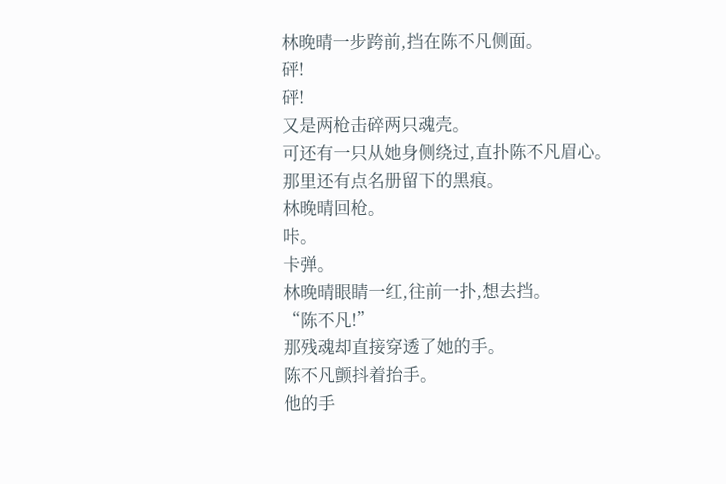林晚晴一步跨前,挡在陈不凡侧面。
砰!
砰!
又是两枪击碎两只魂壳。
可还有一只从她身侧绕过,直扑陈不凡眉心。
那里还有点名册留下的黑痕。
林晚晴回枪。
咔。
卡弹。
林晚晴眼睛一红,往前一扑,想去挡。
“陈不凡!”
那残魂却直接穿透了她的手。
陈不凡颤抖着抬手。
他的手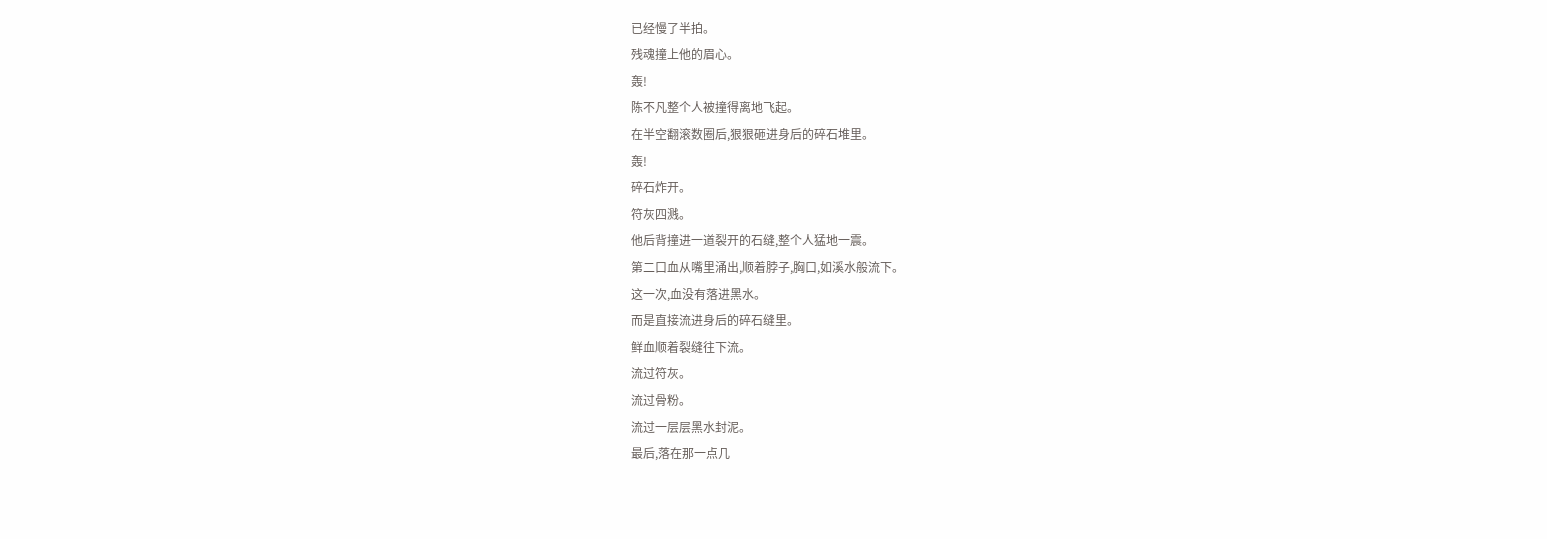已经慢了半拍。
残魂撞上他的眉心。
轰!
陈不凡整个人被撞得离地飞起。
在半空翻滚数圈后,狠狠砸进身后的碎石堆里。
轰!
碎石炸开。
符灰四溅。
他后背撞进一道裂开的石缝,整个人猛地一震。
第二口血从嘴里涌出,顺着脖子,胸口,如溪水般流下。
这一次,血没有落进黑水。
而是直接流进身后的碎石缝里。
鲜血顺着裂缝往下流。
流过符灰。
流过骨粉。
流过一层层黑水封泥。
最后,落在那一点几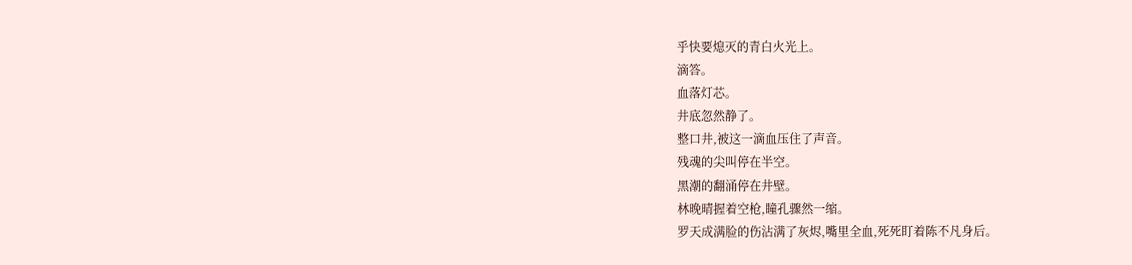乎快要熄灭的青白火光上。
滴答。
血落灯芯。
井底忽然静了。
整口井,被这一滴血压住了声音。
残魂的尖叫停在半空。
黑潮的翻涌停在井壁。
林晚晴握着空枪,瞳孔骤然一缩。
罗天成满脸的伤沾满了灰烬,嘴里全血,死死盯着陈不凡身后。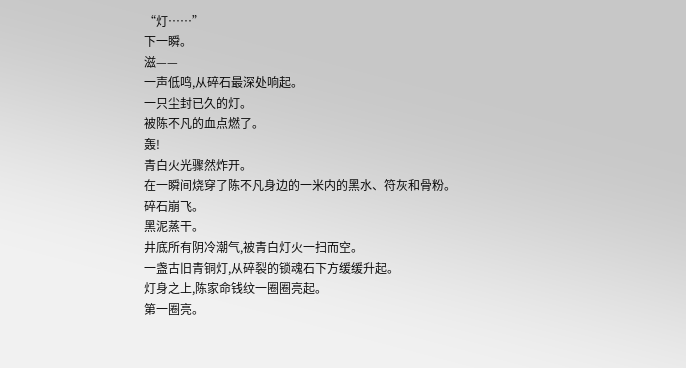“灯……”
下一瞬。
滋——
一声低鸣,从碎石最深处响起。
一只尘封已久的灯。
被陈不凡的血点燃了。
轰!
青白火光骤然炸开。
在一瞬间烧穿了陈不凡身边的一米内的黑水、符灰和骨粉。
碎石崩飞。
黑泥蒸干。
井底所有阴冷潮气,被青白灯火一扫而空。
一盏古旧青铜灯,从碎裂的锁魂石下方缓缓升起。
灯身之上,陈家命钱纹一圈圈亮起。
第一圈亮。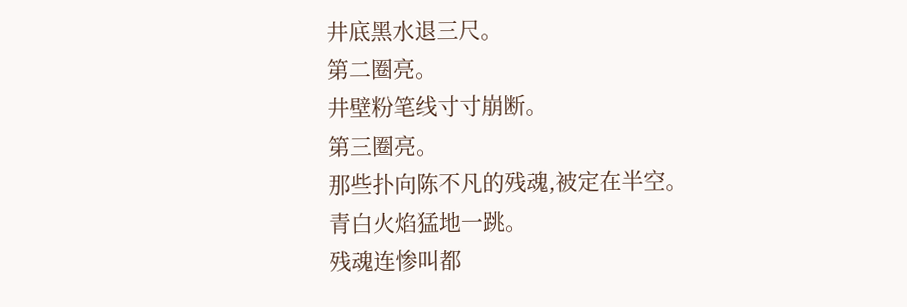井底黑水退三尺。
第二圈亮。
井壁粉笔线寸寸崩断。
第三圈亮。
那些扑向陈不凡的残魂,被定在半空。
青白火焰猛地一跳。
残魂连惨叫都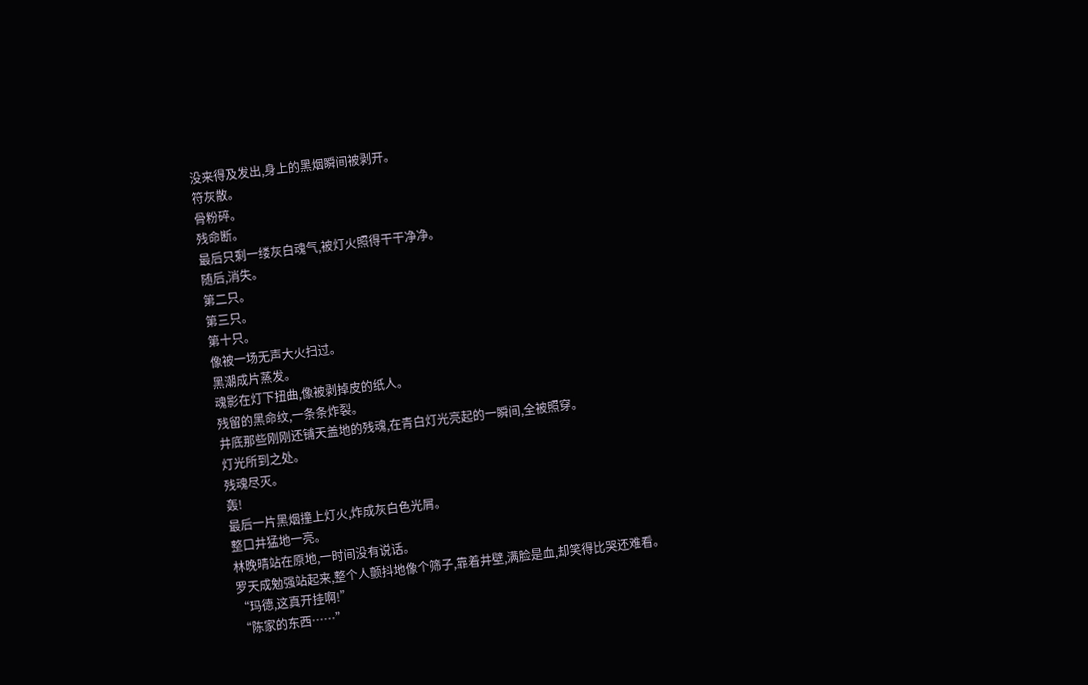没来得及发出,身上的黑烟瞬间被剥开。
符灰散。
骨粉碎。
残命断。
最后只剩一缕灰白魂气,被灯火照得干干净净。
随后,消失。
第二只。
第三只。
第十只。
像被一场无声大火扫过。
黑潮成片蒸发。
魂影在灯下扭曲,像被剥掉皮的纸人。
残留的黑命纹,一条条炸裂。
井底那些刚刚还铺天盖地的残魂,在青白灯光亮起的一瞬间,全被照穿。
灯光所到之处。
残魂尽灭。
轰!
最后一片黑烟撞上灯火,炸成灰白色光屑。
整口井猛地一亮。
林晚晴站在原地,一时间没有说话。
罗天成勉强站起来,整个人颤抖地像个筛子,靠着井壁,满脸是血,却笑得比哭还难看。
“玛德,这真开挂啊!”
“陈家的东西……”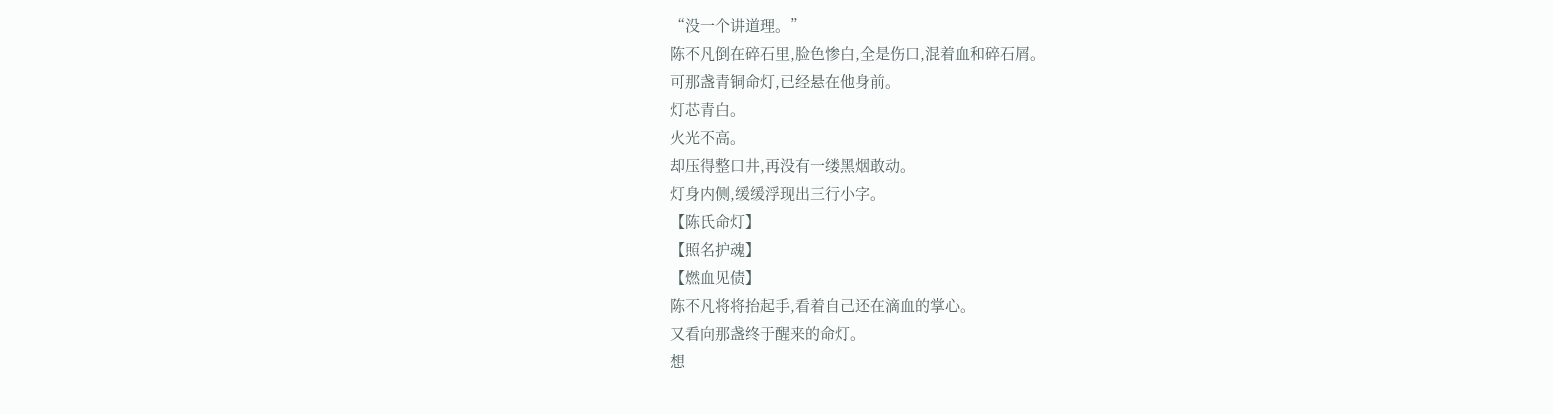“没一个讲道理。”
陈不凡倒在碎石里,脸色惨白,全是伤口,混着血和碎石屑。
可那盏青铜命灯,已经悬在他身前。
灯芯青白。
火光不高。
却压得整口井,再没有一缕黑烟敢动。
灯身内侧,缓缓浮现出三行小字。
【陈氏命灯】
【照名护魂】
【燃血见债】
陈不凡将将抬起手,看着自己还在滴血的掌心。
又看向那盏终于醒来的命灯。
想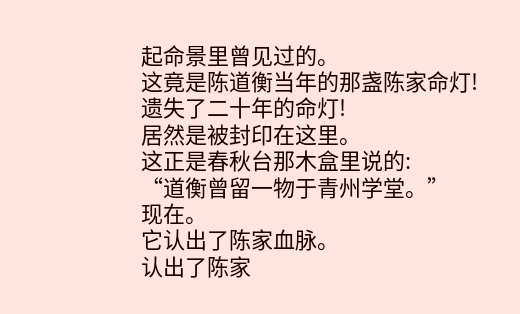起命景里曾见过的。
这竟是陈道衡当年的那盏陈家命灯!
遗失了二十年的命灯!
居然是被封印在这里。
这正是春秋台那木盒里说的:
“道衡曾留一物于青州学堂。”
现在。
它认出了陈家血脉。
认出了陈家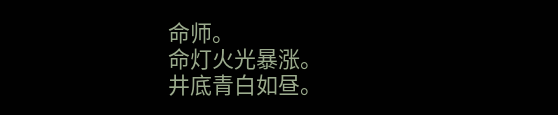命师。
命灯火光暴涨。
井底青白如昼。